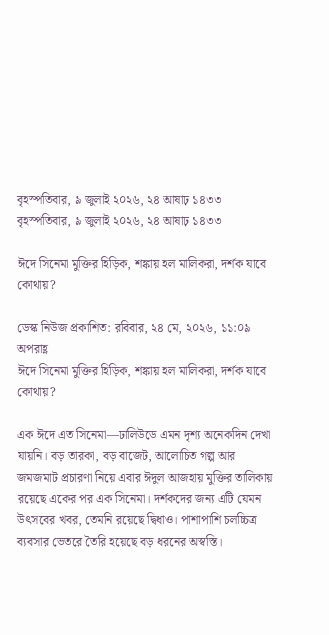বৃহস্পতিবার, ৯ জুলাই ২০২৬, ২৪ আষাঢ় ১৪৩৩
বৃহস্পতিবার, ৯ জুলাই ২০২৬, ২৪ আষাঢ় ১৪৩৩

ঈদে সিনেমা মুক্তির হিড়িক, শঙ্কায় হল মালিকরা, দর্শক যাবে কোথায়?

ডেস্ক নিউজ প্রকাশিত: রবিবার, ২৪ মে, ২০২৬, ১১:০৯ অপরাহ্ণ
ঈদে সিনেমা মুক্তির হিড়িক, শঙ্কায় হল মালিকরা, দর্শক যাবে কোথায়?

এক ঈদে এত সিনেমা—ঢালিউডে এমন দৃশ্য অনেকদিন দেখা যায়নি। বড় তারকা, বড় বাজেট, আলোচিত গল্প আর জমজমাট প্রচারণা নিয়ে এবার ঈদুল আজহায় মুক্তির তালিকায় রয়েছে একের পর এক সিনেমা। দর্শকদের জন্য এটি যেমন উৎসবের খবর, তেমনি রয়েছে দ্বিধাও। পাশাপাশি চলচ্চিত্র ব্যবসার ভেতরে তৈরি হয়েছে বড় ধরনের অস্বস্তি।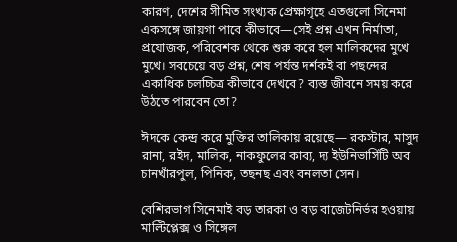কারণ, দেশের সীমিত সংখ্যক প্রেক্ষাগৃহে এতগুলো সিনেমা একসঙ্গে জায়গা পাবে কীভাবে—সেই প্রশ্ন এখন নির্মাতা, প্রযোজক, পরিবেশক থেকে শুরু করে হল মালিকদের মুখে মুখে। সবচেয়ে বড় প্রশ্ন, শেষ পর্যন্ত দর্শকই বা পছন্দের একাধিক চলচ্চিত্র কীভাবে দেখবে? ব্যস্ত জীবনে সময় করে উঠতে পারবেন তো?

ঈদকে কেন্দ্র করে মুক্তির তালিকায় রয়েছে— রকস্টার, মাসুদ রানা, রইদ, মালিক, নাকফুলের কাব্য, দ্য ইউনিভার্সিটি অব চানখাঁরপুল, পিনিক, তছনছ এবং বনলতা সেন।

বেশিরভাগ সিনেমাই বড় তারকা ও বড় বাজেটনির্ভর হওয়ায় মাল্টিপ্লেক্স ও সিঙ্গেল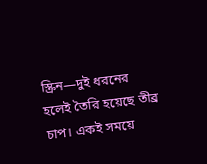স্ক্রিন—দুই ধরনের হলেই তৈরি হয়েছে তীব্র চাপ। একই সময়ে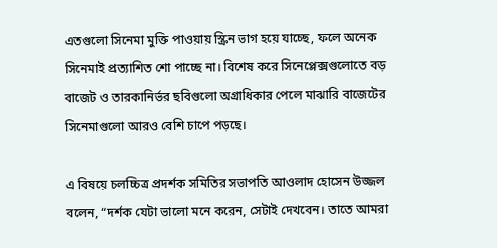এতগুলো সিনেমা মুক্তি পাওয়ায় স্ক্রিন ভাগ হয়ে যাচ্ছে, ফলে অনেক সিনেমাই প্রত্যাশিত শো পাচ্ছে না। বিশেষ করে সিনেপ্লেক্সগুলোতে বড় বাজেট ও তারকানির্ভর ছবিগুলো অগ্রাধিকার পেলে মাঝারি বাজেটের সিনেমাগুলো আরও বেশি চাপে পড়ছে।

এ বিষয়ে চলচ্চিত্র প্রদর্শক সমিতির সভাপতি আওলাদ হোসেন উজ্জল বলেন, “দর্শক যেটা ভালো মনে করেন, সেটাই দেখবেন। তাতে আমরা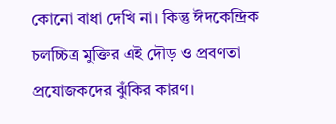কোনো বাধা দেখি না। কিন্তু ঈদকেন্দ্রিক চলচ্চিত্র মুক্তির এই দৌড় ও প্রবণতা প্রযোজকদের ঝুঁকির কারণ।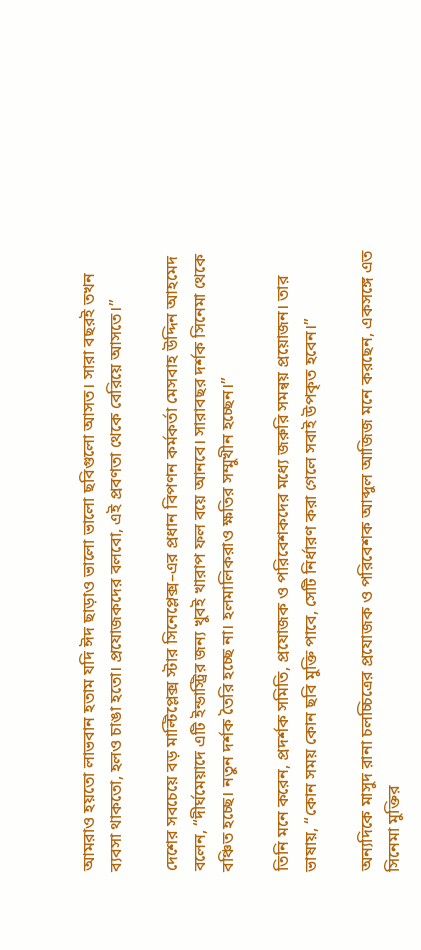আমরাও হয়তো লাভবান হতাম যদি ঈদ ছাড়াও ভালো ভালো ছবিগুলো আসত। সারা বছরই তখন ব্যবসা থাকতো, হলও চাঙা হতো। প্রযোজকদের বলবো, এই প্রবণতা থেকে বেরিয়ে আসতে।”

দেশের সবচেয়ে বড় মাল্টিপ্লেক্স স্টার সিনেপ্লেক্স–এর প্রধান বিপণন কর্মকর্তা মেসবাহ উদ্দিন আহমেদ বলেন, “দীর্ঘমেয়াদে এটি ইন্ডাস্ট্রির জন্য খুবই খারাপ ফল বয়ে আনবে। সারাবছর দর্শক সিনেমা থেকে বঞ্চিত হচ্ছে। নতুন দর্শক তৈরি হচ্ছে না। হলমালিকরাও ক্ষতির সম্মুখীন হচ্ছেন।”

তিনি মনে করেন, প্রদর্শক সমিতি, প্রযোজক ও পরিবেশকদের মধ্যে জরুরি সমন্বয় প্রয়োজন। তার ভাষায়, “কোন সময় কোন ছবি মুক্তি পাবে, সেটি নির্ধারণ করা গেলে সবাই উপকৃত হবেন।”

অন্যদিকে মাসুদ রানা চলচ্চিত্রের প্রযোজক ও পরিবেশক আব্দুল আজিজ মনে করছেন, একসঙ্গে এত সিনেমা মুক্তির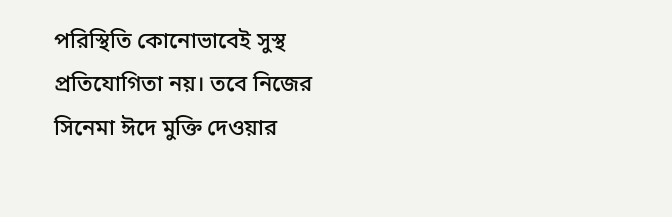পরিস্থিতি কোনোভাবেই সুস্থ প্রতিযোগিতা নয়। তবে নিজের সিনেমা ঈদে মুক্তি দেওয়ার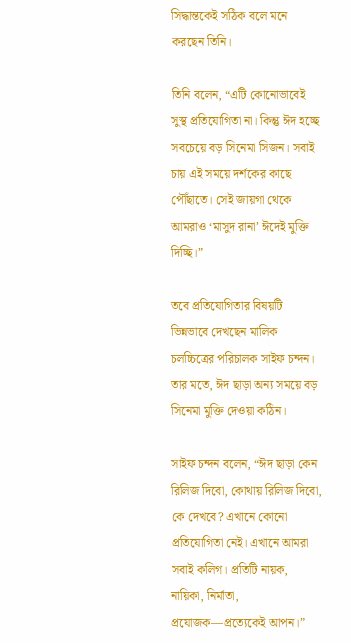সিদ্ধান্তকেই সঠিক বলে মনে করছেন তিনি।

তিনি বলেন, “এটি কোনোভাবেই সুস্থ প্রতিযোগিতা না। কিন্তু ঈদ হচ্ছে সবচেয়ে বড় সিনেমা সিজন। সবাই চায় এই সময়ে দর্শকের কাছে পৌঁছাতে। সেই জায়গা থেকে আমরাও ‘মাসুদ রানা’ ঈদেই মুক্তি দিচ্ছি।”

তবে প্রতিযোগিতার বিষয়টি ভিন্নভাবে দেখছেন মালিক চলচ্চিত্রের পরিচালক সাইফ চন্দন। তার মতে, ঈদ ছাড়া অন্য সময়ে বড় সিনেমা মুক্তি দেওয়া কঠিন।

সাইফ চন্দন বলেন, “ঈদ ছাড়া কেন রিলিজ দিবো, কোথায় রিলিজ দিবো, কে দেখবে? এখানে কোনো প্রতিযোগিতা নেই। এখানে আমরা সবাই কলিগ। প্রতিটি নায়ক, নায়িকা, নির্মাতা, প্রযোজক—প্রত্যেকেই আপন।”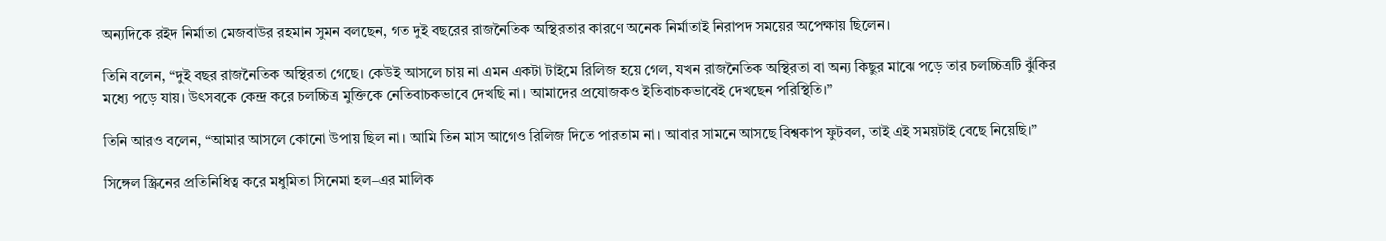অন্যদিকে রইদ নির্মাতা মেজবাউর রহমান সুমন বলছেন, গত দুই বছরের রাজনৈতিক অস্থিরতার কারণে অনেক নির্মাতাই নিরাপদ সময়ের অপেক্ষায় ছিলেন।

তিনি বলেন, “দুই বছর রাজনৈতিক অস্থিরতা গেছে। কেউই আসলে চায় না এমন একটা টাইমে রিলিজ হয়ে গেল, যখন রাজনৈতিক অস্থিরতা বা অন্য কিছুর মাঝে পড়ে তার চলচ্চিত্রটি ঝুঁকির মধ্যে পড়ে যায়। উৎসবকে কেন্দ্র করে চলচ্চিত্র মুক্তিকে নেতিবাচকভাবে দেখছি না। আমাদের প্রযোজকও ইতিবাচকভাবেই দেখছেন পরিস্থিতি।”

তিনি আরও বলেন, “আমার আসলে কোনো উপায় ছিল না। আমি তিন মাস আগেও রিলিজ দিতে পারতাম না। আবার সামনে আসছে বিশ্বকাপ ফুটবল, তাই এই সময়টাই বেছে নিয়েছি।”

সিঙ্গেল স্ক্রিনের প্রতিনিধিত্ব করে মধুমিতা সিনেমা হল–এর মালিক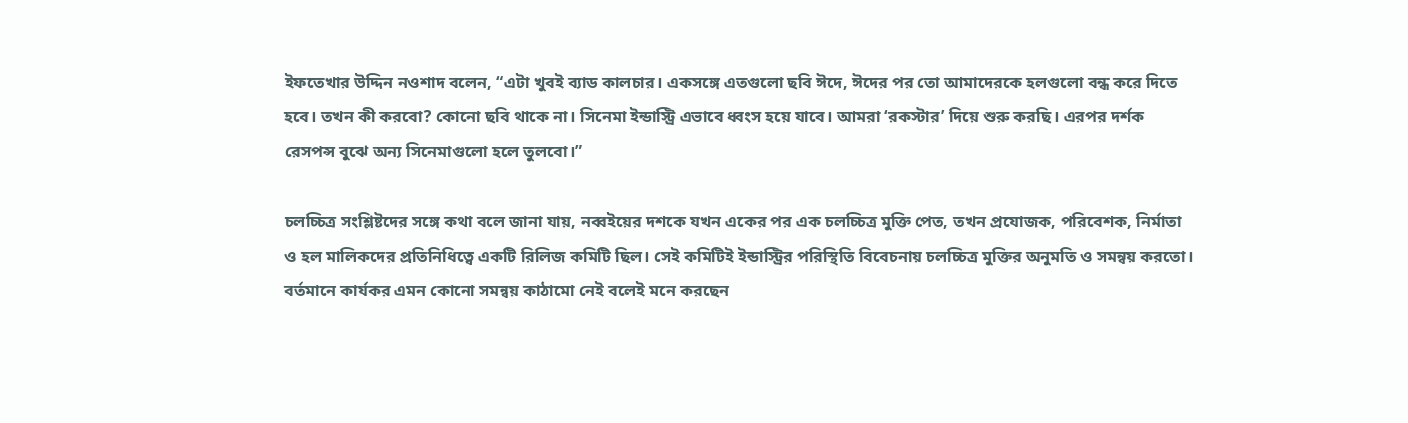ইফতেখার উদ্দিন নওশাদ বলেন, “এটা খুবই ব্যাড কালচার। একসঙ্গে এতগুলো ছবি ঈদে, ঈদের পর তো আমাদেরকে হলগুলো বন্ধ করে দিতে হবে। তখন কী করবো? কোনো ছবি থাকে না। সিনেমা ইন্ডাস্ট্রি এভাবে ধ্বংস হয়ে যাবে। আমরা ‘রকস্টার’ দিয়ে শুরু করছি। এরপর দর্শক রেসপন্স বুঝে অন্য সিনেমাগুলো হলে তুলবো।”

চলচ্চিত্র সংশ্লিষ্টদের সঙ্গে কথা বলে জানা যায়, নব্বইয়ের দশকে যখন একের পর এক চলচ্চিত্র মুক্তি পেত, তখন প্রযোজক, পরিবেশক, নির্মাতা ও হল মালিকদের প্রতিনিধিত্বে একটি রিলিজ কমিটি ছিল। সেই কমিটিই ইন্ডাস্ট্রির পরিস্থিতি বিবেচনায় চলচ্চিত্র মুক্তির অনুমতি ও সমন্বয় করতো। বর্তমানে কার্যকর এমন কোনো সমন্বয় কাঠামো নেই বলেই মনে করছেন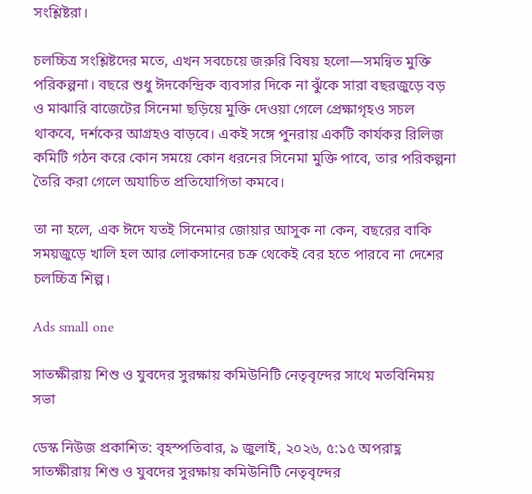সংশ্লিষ্টরা।

চলচ্চিত্র সংশ্লিষ্টদের মতে, এখন সবচেয়ে জরুরি বিষয় হলো—সমন্বিত মুক্তি পরিকল্পনা। বছরে শুধু ঈদকেন্দ্রিক ব্যবসার দিকে না ঝুঁকে সারা বছরজুড়ে বড় ও মাঝারি বাজেটের সিনেমা ছড়িয়ে মুক্তি দেওয়া গেলে প্রেক্ষাগৃহও সচল থাকবে, দর্শকের আগ্রহও বাড়বে। একই সঙ্গে পুনরায় একটি কার্যকর রিলিজ কমিটি গঠন করে কোন সময়ে কোন ধরনের সিনেমা মুক্তি পাবে, তার পরিকল্পনা তৈরি করা গেলে অযাচিত প্রতিযোগিতা কমবে।

তা না হলে, এক ঈদে যতই সিনেমার জোয়ার আসুক না কেন, বছরের বাকি সময়জুড়ে খালি হল আর লোকসানের চক্র থেকেই বের হতে পারবে না দেশের চলচ্চিত্র শিল্প।

Ads small one

সাতক্ষীরায় শিশু ও যুবদের সুরক্ষায় কমিউনিটি নেতৃবৃন্দের সাথে মতবিনিময় সভা

ডেস্ক নিউজ প্রকাশিত: বৃহস্পতিবার, ৯ জুলাই, ২০২৬, ৫:১৫ অপরাহ্ণ
সাতক্ষীরায় শিশু ও যুবদের সুরক্ষায় কমিউনিটি নেতৃবৃন্দের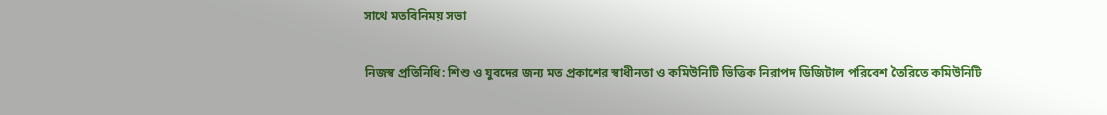সাথে মতবিনিময় সভা

নিজস্ব প্রতিনিধি: শিশু ও যুবদের জন্য মত প্রকাশের স্বাধীনতা ও কমিউনিটি ভিত্তিক নিরাপদ ডিজিটাল পরিবেশ তৈরিতে কমিউনিটি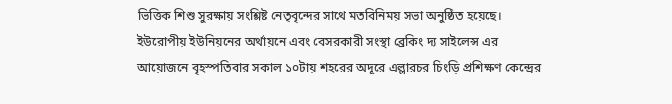ভিত্তিক শিশু সুরক্ষায় সংশ্লিষ্ট নেতৃবৃন্দের সাথে মতবিনিময় সভা অনুষ্ঠিত হয়েছে। ইউরোপীয় ইউনিয়নের অর্থায়নে এবং বেসরকারী সংস্থা ব্রেকিং দ্য সাইলেন্স এর আয়োজনে বৃহস্পতিবার সকাল ১০টায় শহরের অদূরে এল্লারচর চিংড়ি প্রশিক্ষণ কেন্দ্রের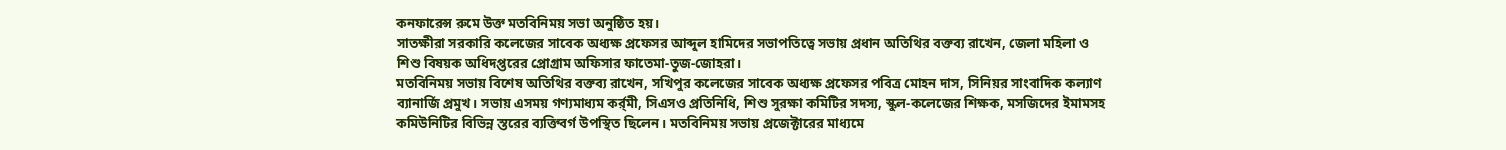কনফারেন্স রুমে উক্ত মতবিনিময় সভা অনুষ্ঠিত হয়।
সাতক্ষীরা সরকারি কলেজের সাবেক অধ্যক্ষ প্রফেসর আব্দুল হামিদের সভাপতিত্বে সভায় প্রধান অতিথির বক্তব্য রাখেন, জেলা মহিলা ও শিশু বিষয়ক অধিদপ্তরের প্রোগ্রাম অফিসার ফাতেমা-তুজ-জোহরা।
মতবিনিময় সভায় বিশেষ অতিথির বক্তব্য রাখেন, সখিপুর কলেজের সাবেক অধ্যক্ষ প্রফেসর পবিত্র মোহন দাস, সিনিয়র সাংবাদিক কল্যাণ ব্যানার্জি প্রমুখ। সভায় এসময় গণ্যমাধ্যম কর্র্মী, সিএসও প্রতিনিধি, শিশু সুরক্ষা কমিটির সদস্য, স্কুল-কলেজের শিক্ষক, মসজিদের ইমামসহ কমিউনিটির বিভিন্ন স্তরের ব্যক্তিবর্গ উপস্থিত ছিলেন। মতবিনিময় সভায় প্রজেক্টারের মাধ্যমে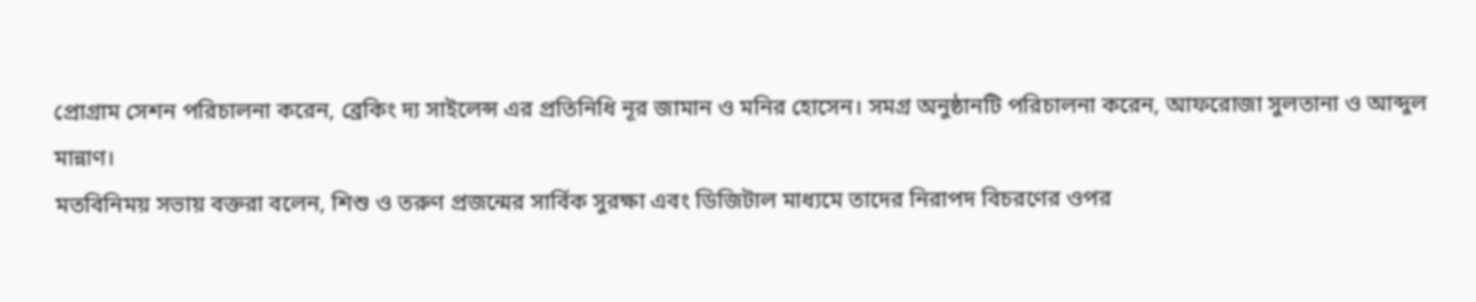প্রোগ্রাম সেশন পরিচালনা করেন, ব্রেকিং দ্য সাইলেন্স এর প্রতিনিধি নূর জামান ও মনির হোসেন। সমগ্র অনুষ্ঠানটি পরিচালনা করেন, আফরোজা সুলতানা ও আব্দুল মান্নাণ।
মতবিনিময় সভায় বক্তরা বলেন, শিশু ও তরুণ প্রজন্মের সার্বিক সুরক্ষা এবং ডিজিটাল মাধ্যমে তাদের নিরাপদ বিচরণের ওপর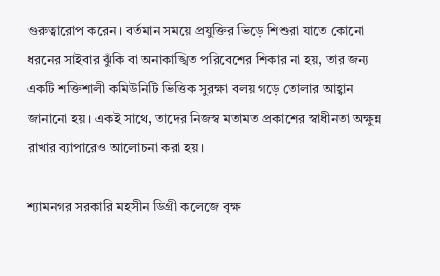গুরুত্বারোপ করেন। বর্তমান সময়ে প্রযুক্তির ভিড়ে শিশুরা যাতে কোনো ধরনের সাইবার ঝুঁকি বা অনাকাঙ্খিত পরিবেশের শিকার না হয়, তার জন্য একটি শক্তিশালী কমিউনিটি ভিত্তিক সুরক্ষা বলয় গড়ে তোলার আহ্বান জানানো হয়। একই সাথে, তাদের নিজস্ব মতামত প্রকাশের স্বাধীনতা অক্ষুন্ন রাখার ব্যাপারেও আলোচনা করা হয়।

শ্যামনগর সরকারি মহসীন ডিগ্রী কলেজে বৃক্ষ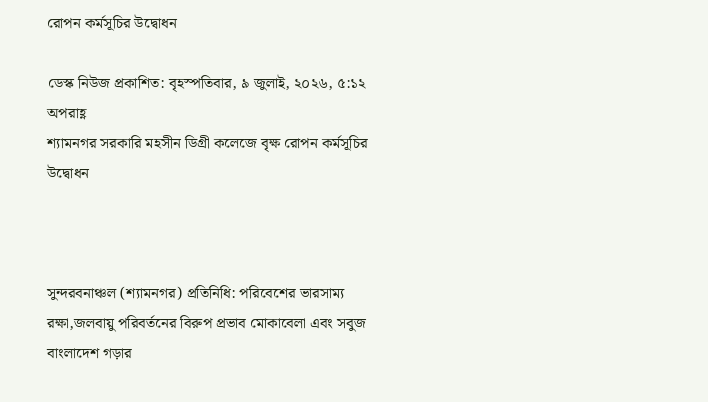রোপন কর্মসূচির উদ্বোধন

ডেস্ক নিউজ প্রকাশিত: বৃহস্পতিবার, ৯ জুলাই, ২০২৬, ৫:১২ অপরাহ্ণ
শ্যামনগর সরকারি মহসীন ডিগ্রী কলেজে বৃক্ষ রোপন কর্মসূচির উদ্বোধন



সুন্দরবনাঞ্চল (শ্যামনগর) প্রতিনিধি: পরিবেশের ভারসাম্য রক্ষা,জলবায়ু পরিবর্তনের বিরুপ প্রভাব মোকাবেলা এবং সবুজ বাংলাদেশ গড়ার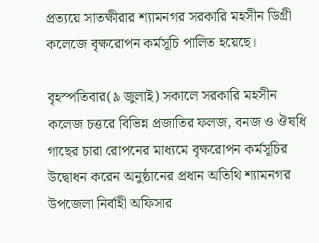প্রত্যয়ে সাতক্ষীরার শ্যামনগর সরকারি মহসীন ডিগ্রী কলেজে বৃক্ষরোপন কর্মসূচি পালিত হয়েছে।

বৃহস্পতিবার(৯ জুলাই) সকালে সরকারি মহসীন কলেজ চত্তরে বিভিন্ন প্রজাতির ফলজ, বনজ ও ঔষধি গাছের চারা রোপনের মাধ্যমে বৃক্ষরোপন কর্মসূচির উদ্বোধন করেন অনুষ্ঠানের প্রধান অতিথি শ্যামনগর উপজেলা নির্বাহী অফিসার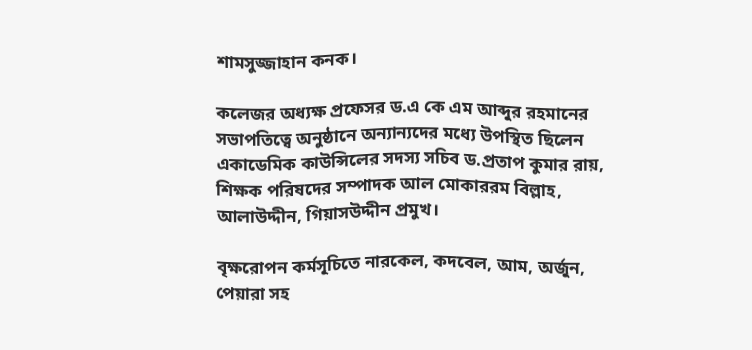শামসুজ্জাহান কনক।

কলেজর অধ্যক্ষ প্রফেসর ড.এ কে এম আব্দুর রহমানের সভাপতিত্বে অনুষ্ঠানে অন্যান্যদের মধ্যে উপস্থিত ছিলেন একাডেমিক কাউন্সিলের সদস্য সচিব ড.প্রতাপ কুমার রায়, শিক্ষক পরিষদের সম্পাদক আল মোকাররম বিল্লাহ, আলাউদ্দীন, গিয়াসউদ্দীন প্রমুখ।

বৃক্ষরোপন কর্মসূচিতে নারকেল, কদবেল, আম, অর্জুন, পেয়ারা সহ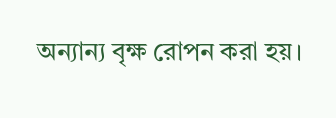অন্যান্য বৃক্ষ রোপন করা হয়।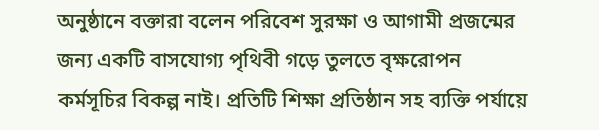অনুষ্ঠানে বক্তারা বলেন পরিবেশ সুরক্ষা ও আগামী প্রজন্মের জন্য একটি বাসযোগ্য পৃথিবী গড়ে তুলতে বৃক্ষরোপন কর্মসূচির বিকল্প নাই। প্রতিটি শিক্ষা প্রতিষ্ঠান সহ ব্যক্তি পর্যায়ে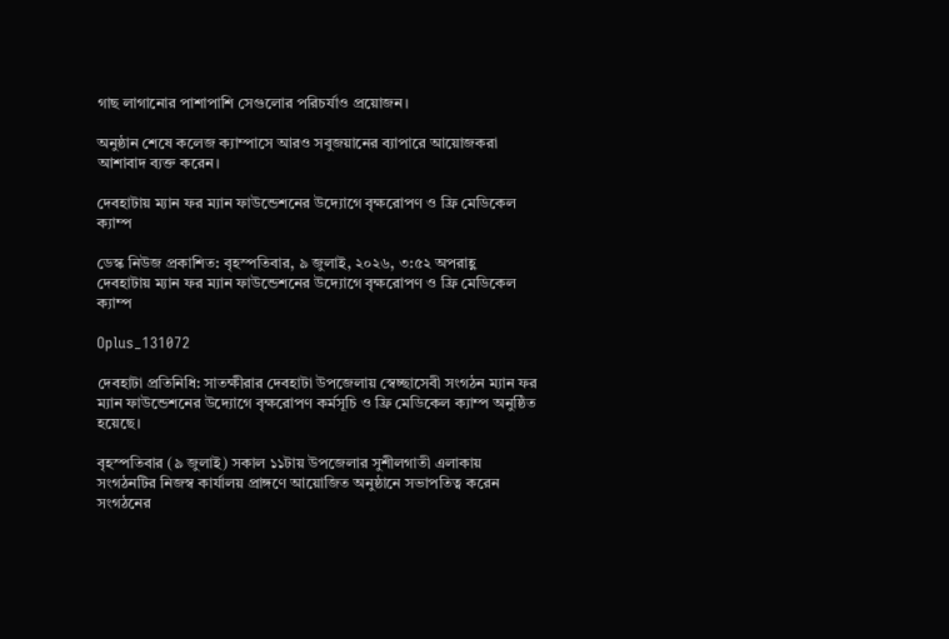গাছ লাগানোর পাশাপাশি সেগুলোর পরিচর্যাও প্রয়োজন।

অনুষ্ঠান শেষে কলেজ ক্যাম্পাসে আরও সবুজয়ানের ব্যাপারে আয়োজকরা আশাবাদ ব্যক্ত করেন।

দেবহাটায় ম্যান ফর ম্যান ফাউন্ডেশনের উদ্যোগে বৃক্ষরোপণ ও ফ্রি মেডিকেল ক্যাম্প

ডেস্ক নিউজ প্রকাশিত: বৃহস্পতিবার, ৯ জুলাই, ২০২৬, ৩:৫২ অপরাহ্ণ
দেবহাটায় ম্যান ফর ম্যান ফাউন্ডেশনের উদ্যোগে বৃক্ষরোপণ ও ফ্রি মেডিকেল ক্যাম্প

Oplus_131072

দেবহাটা প্রতিনিধি: সাতক্ষীরার দেবহাটা উপজেলায় স্বেচ্ছাসেবী সংগঠন ম্যান ফর ম্যান ফাউন্ডেশনের উদ্যোগে বৃক্ষরোপণ কর্মসূচি ও ফ্রি মেডিকেল ক্যাম্প অনুষ্ঠিত হয়েছে।

বৃহস্পতিবার (৯ জুলাই) সকাল ১১টায় উপজেলার সুশীলগাতী এলাকায় সংগঠনটির নিজস্ব কার্যালয় প্রাঙ্গণে আয়োজিত অনুষ্ঠানে সভাপতিত্ব করেন সংগঠনের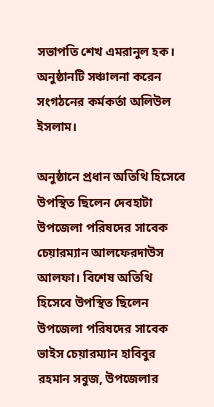সভাপতি শেখ এমরানুল হক। অনুষ্ঠানটি সঞ্চালনা করেন সংগঠনের কর্মকর্তা অলিউল ইসলাম।

অনুষ্ঠানে প্রধান অতিথি হিসেবে উপস্থিত ছিলেন দেবহাটা উপজেলা পরিষদের সাবেক চেয়ারম্যান আলফেরদাউস আলফা। বিশেষ অতিথি হিসেবে উপস্থিত ছিলেন উপজেলা পরিষদের সাবেক ভাইস চেয়ারম্যান হাবিবুর রহমান সবুজ, উপজেলার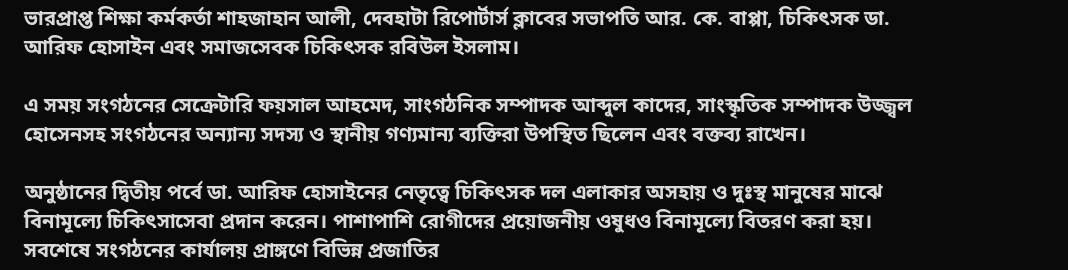ভারপ্রাপ্ত শিক্ষা কর্মকর্তা শাহজাহান আলী, দেবহাটা রিপোর্টার্স ক্লাবের সভাপতি আর. কে. বাপ্পা, চিকিৎসক ডা. আরিফ হোসাইন এবং সমাজসেবক চিকিৎসক রবিউল ইসলাম।

এ সময় সংগঠনের সেক্রেটারি ফয়সাল আহমেদ, সাংগঠনিক সম্পাদক আব্দুল কাদের, সাংস্কৃতিক সম্পাদক উজ্জ্বল হোসেনসহ সংগঠনের অন্যান্য সদস্য ও স্থানীয় গণ্যমান্য ব্যক্তিরা উপস্থিত ছিলেন এবং বক্তব্য রাখেন।

অনুষ্ঠানের দ্বিতীয় পর্বে ডা. আরিফ হোসাইনের নেতৃত্বে চিকিৎসক দল এলাকার অসহায় ও দুঃস্থ মানুষের মাঝে বিনামূল্যে চিকিৎসাসেবা প্রদান করেন। পাশাপাশি রোগীদের প্রয়োজনীয় ওষুধও বিনামূল্যে বিতরণ করা হয়।
সবশেষে সংগঠনের কার্যালয় প্রাঙ্গণে বিভিন্ন প্রজাতির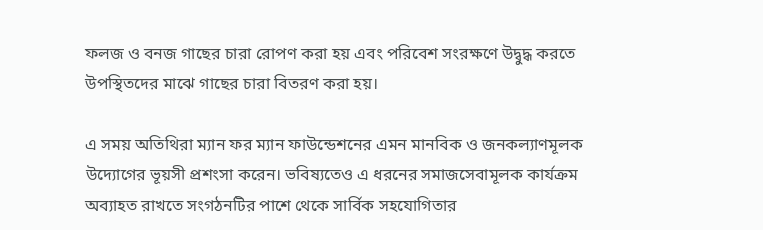ফলজ ও বনজ গাছের চারা রোপণ করা হয় এবং পরিবেশ সংরক্ষণে উদ্বুদ্ধ করতে উপস্থিতদের মাঝে গাছের চারা বিতরণ করা হয়।

এ সময় অতিথিরা ম্যান ফর ম্যান ফাউন্ডেশনের এমন মানবিক ও জনকল্যাণমূলক উদ্যোগের ভূয়সী প্রশংসা করেন। ভবিষ্যতেও এ ধরনের সমাজসেবামূলক কার্যক্রম অব্যাহত রাখতে সংগঠনটির পাশে থেকে সার্বিক সহযোগিতার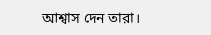আশ্বাস দেন তারা।